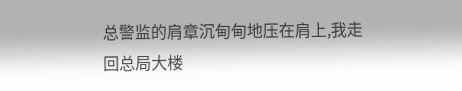总警监的肩章沉甸甸地压在肩上,我走回总局大楼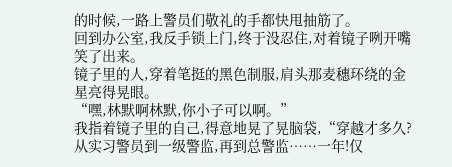的时候,一路上警员们敬礼的手都快甩抽筋了。
回到办公室,我反手锁上门,终于没忍住,对着镜子咧开嘴笑了出来。
镜子里的人,穿着笔挺的黑色制服,肩头那麦穗环绕的金星亮得晃眼。
“嘿,林默啊林默,你小子可以啊。”
我指着镜子里的自己,得意地晃了晃脑袋,“穿越才多久?从实习警员到一级警监,再到总警监……一年!仅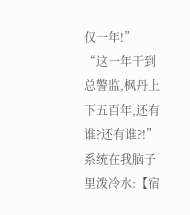仅一年!”
“这一年干到总警监,枫丹上下五百年,还有谁?还有谁?!”
系统在我脑子里泼冷水:【宿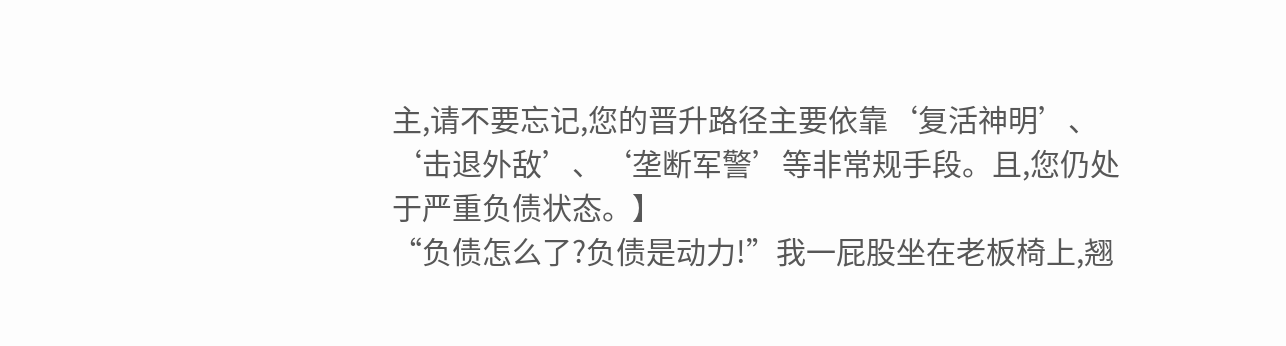主,请不要忘记,您的晋升路径主要依靠‘复活神明’、‘击退外敌’、‘垄断军警’等非常规手段。且,您仍处于严重负债状态。】
“负债怎么了?负债是动力!”我一屁股坐在老板椅上,翘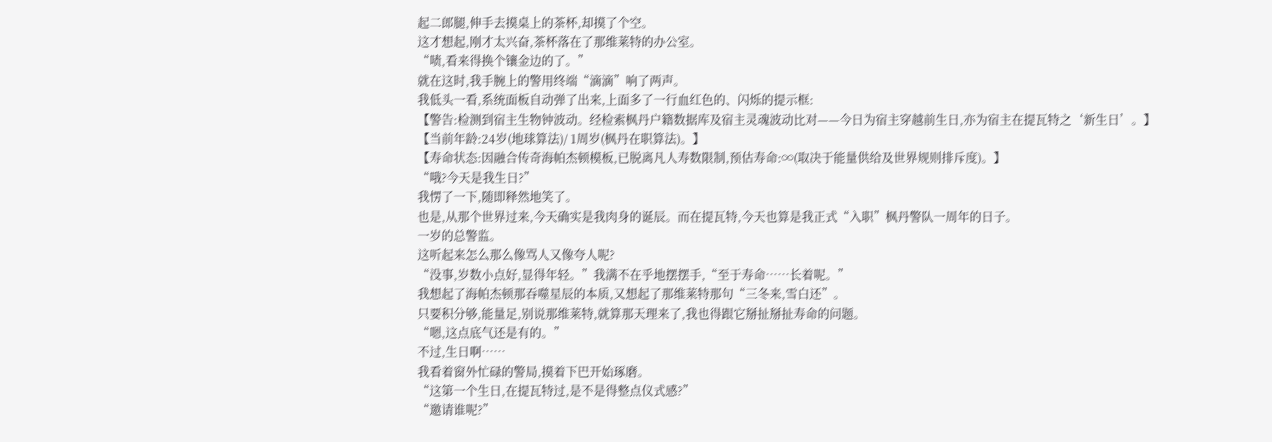起二郎腿,伸手去摸桌上的茶杯,却摸了个空。
这才想起,刚才太兴奋,茶杯落在了那维莱特的办公室。
“啧,看来得换个镶金边的了。”
就在这时,我手腕上的警用终端“滴滴”响了两声。
我低头一看,系统面板自动弹了出来,上面多了一行血红色的、闪烁的提示框:
【警告:检测到宿主生物钟波动。经检索枫丹户籍数据库及宿主灵魂波动比对——今日为宿主穿越前生日,亦为宿主在提瓦特之‘新生日’。】
【当前年龄:24岁(地球算法)/ 1周岁(枫丹在职算法)。】
【寿命状态:因融合传奇海帕杰顿模板,已脱离凡人寿数限制,预估寿命:∞(取决于能量供给及世界规则排斥度)。】
“哦?今天是我生日?”
我愣了一下,随即释然地笑了。
也是,从那个世界过来,今天确实是我肉身的诞辰。而在提瓦特,今天也算是我正式“入职”枫丹警队一周年的日子。
一岁的总警监。
这听起来怎么那么像骂人又像夸人呢?
“没事,岁数小点好,显得年轻。”我满不在乎地摆摆手,“至于寿命……长着呢。”
我想起了海帕杰顿那吞噬星辰的本质,又想起了那维莱特那句“三冬来,雪白还”。
只要积分够,能量足,别说那维莱特,就算那天理来了,我也得跟它掰扯掰扯寿命的问题。
“嗯,这点底气还是有的。”
不过,生日啊……
我看着窗外忙碌的警局,摸着下巴开始琢磨。
“这第一个生日,在提瓦特过,是不是得整点仪式感?”
“邀请谁呢?”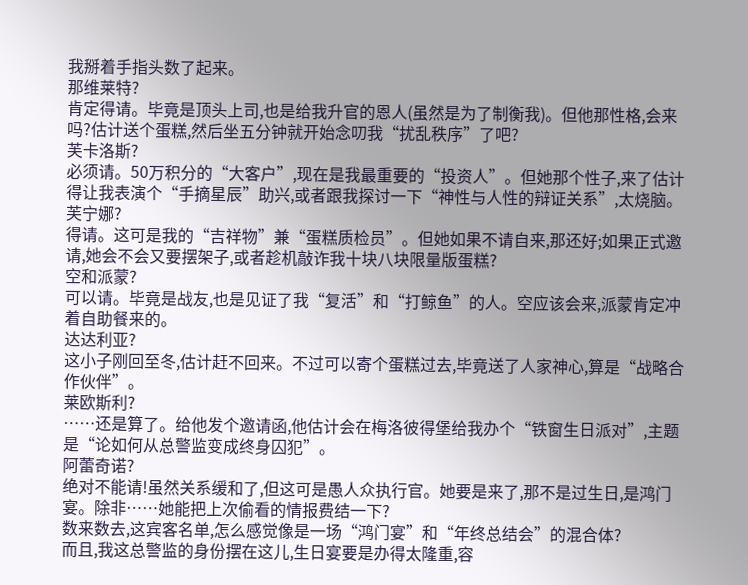我掰着手指头数了起来。
那维莱特?
肯定得请。毕竟是顶头上司,也是给我升官的恩人(虽然是为了制衡我)。但他那性格,会来吗?估计送个蛋糕,然后坐五分钟就开始念叨我“扰乱秩序”了吧?
芙卡洛斯?
必须请。50万积分的“大客户”,现在是我最重要的“投资人”。但她那个性子,来了估计得让我表演个“手摘星辰”助兴,或者跟我探讨一下“神性与人性的辩证关系”,太烧脑。
芙宁娜?
得请。这可是我的“吉祥物”兼“蛋糕质检员”。但她如果不请自来,那还好;如果正式邀请,她会不会又要摆架子,或者趁机敲诈我十块八块限量版蛋糕?
空和派蒙?
可以请。毕竟是战友,也是见证了我“复活”和“打鲸鱼”的人。空应该会来,派蒙肯定冲着自助餐来的。
达达利亚?
这小子刚回至冬,估计赶不回来。不过可以寄个蛋糕过去,毕竟送了人家神心,算是“战略合作伙伴”。
莱欧斯利?
……还是算了。给他发个邀请函,他估计会在梅洛彼得堡给我办个“铁窗生日派对”,主题是“论如何从总警监变成终身囚犯”。
阿蕾奇诺?
绝对不能请!虽然关系缓和了,但这可是愚人众执行官。她要是来了,那不是过生日,是鸿门宴。除非……她能把上次偷看的情报费结一下?
数来数去,这宾客名单,怎么感觉像是一场“鸿门宴”和“年终总结会”的混合体?
而且,我这总警监的身份摆在这儿,生日宴要是办得太隆重,容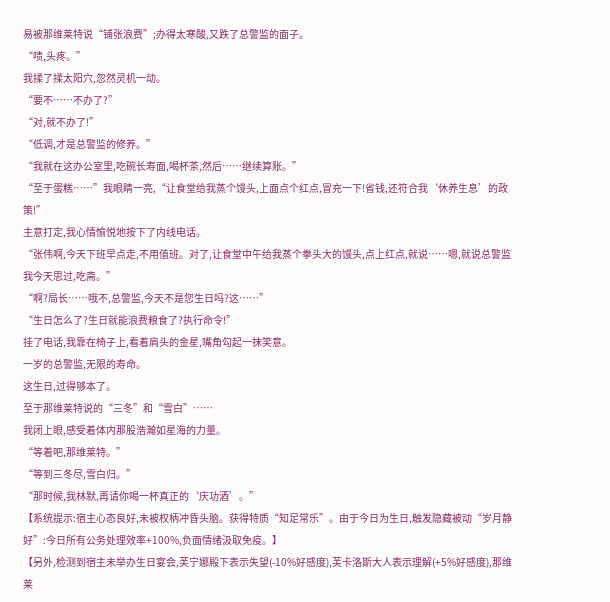易被那维莱特说“铺张浪费”;办得太寒酸,又跌了总警监的面子。
“啧,头疼。”
我揉了揉太阳穴,忽然灵机一动。
“要不……不办了?”
“对,就不办了!”
“低调,才是总警监的修养。”
“我就在这办公室里,吃碗长寿面,喝杯茶,然后……继续算账。”
“至于蛋糕……”我眼睛一亮,“让食堂给我蒸个馒头,上面点个红点,冒充一下!省钱,还符合我‘休养生息’的政策!”
主意打定,我心情愉悦地按下了内线电话。
“张伟啊,今天下班早点走,不用值班。对了,让食堂中午给我蒸个拳头大的馒头,点上红点,就说……嗯,就说总警监我今天思过,吃斋。”
“啊?局长……哦不,总警监,今天不是您生日吗?这……”
“生日怎么了?生日就能浪费粮食了?执行命令!”
挂了电话,我靠在椅子上,看着肩头的金星,嘴角勾起一抹笑意。
一岁的总警监,无限的寿命。
这生日,过得够本了。
至于那维莱特说的“三冬”和“雪白”……
我闭上眼,感受着体内那股浩瀚如星海的力量。
“等着吧,那维莱特。”
“等到三冬尽,雪白归。”
“那时候,我林默,再请你喝一杯真正的‘庆功酒’。”
【系统提示:宿主心态良好,未被权柄冲昏头脑。获得特质“知足常乐”。由于今日为生日,触发隐藏被动“岁月静好”:今日所有公务处理效率+100%,负面情绪汲取免疫。】
【另外,检测到宿主未举办生日宴会,芙宁娜殿下表示失望(-10%好感度),芙卡洛斯大人表示理解(+5%好感度),那维莱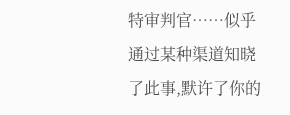特审判官……似乎通过某种渠道知晓了此事,默许了你的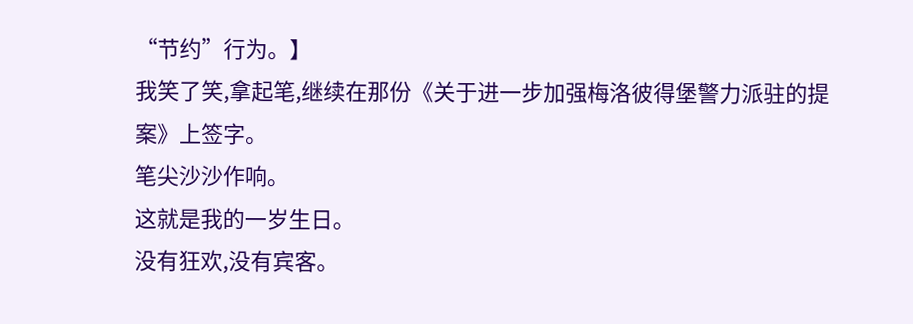“节约”行为。】
我笑了笑,拿起笔,继续在那份《关于进一步加强梅洛彼得堡警力派驻的提案》上签字。
笔尖沙沙作响。
这就是我的一岁生日。
没有狂欢,没有宾客。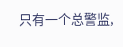只有一个总警监,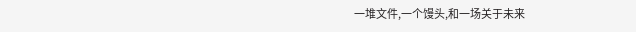一堆文件,一个馒头,和一场关于未来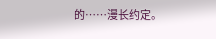的……漫长约定。